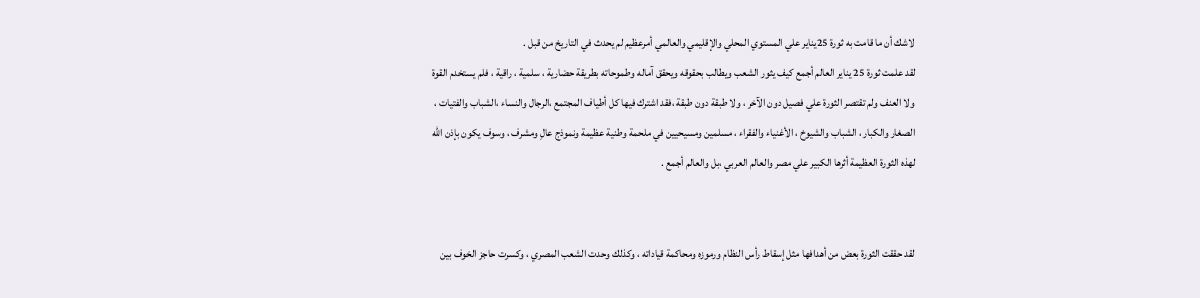لاشك أن ما قامت به ثورة 25يناير علي المستوي المحلي والإقليمي والعالمي أمرعظيم لم يحدث في التاريخ من قبل .
لقد علمت ثورة 25 يناير العالم أجمع كيف يثور الشعب ويطالب بحقوقه ويحقق آماله وطموحاته بطريقة حضارية ، سلمية ، راقية ، فلم يستخدم القوة ولا العنف ولم تقتصر الثورة علي فصيل دون الآخر ، ولا طبقة دون طبقة ،فقد اشترك فيها كل أطياف المجتمع ،الرجال والنساء ،الشباب والفتيات ، الصغار والكبار ، الشباب والشيوخ ، الأغنياء والفقراء ، مسلمين ومسيحيين في ملحمة وطنية عظيمة ونموذج عالِ ومشرف ، وسوف يكون بإذن الله لهذه الثورة العظيمة أثرها الكبير علي مصر والعالم العربي ،بل والعالم أجمع .


لقد حققت الثورة بعض من أهدافها مثل إسقاط رأس النظام ورموزه ومحاكمة قياداته ، وكذلك وحدت الشعب المصري ، وكسرت حاجز الخوف بين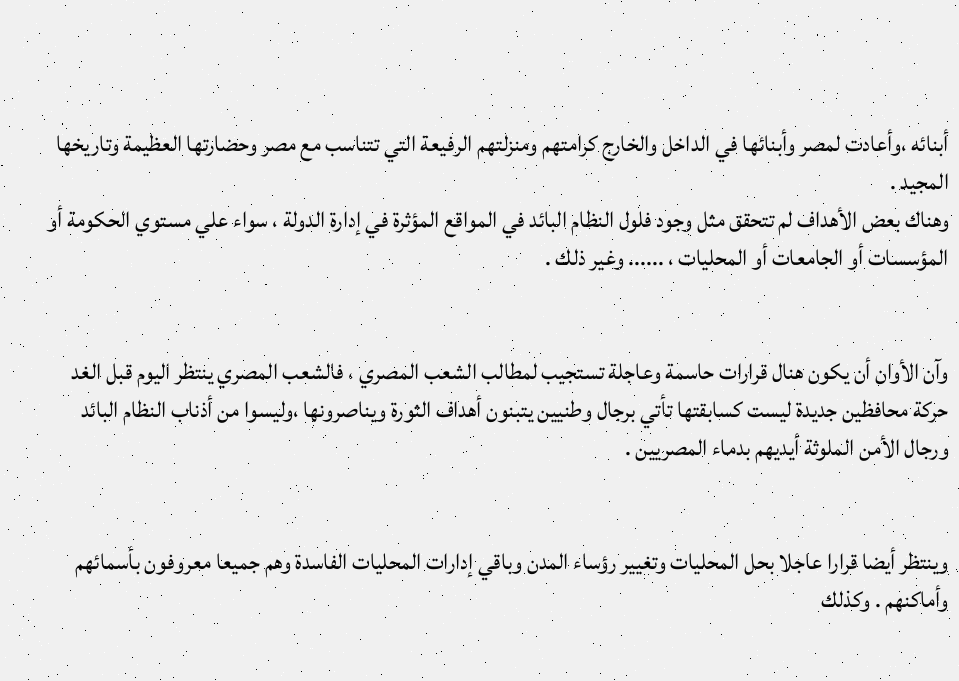أبنائه ،وأعادت لمصر وأبنائها في الداخل والخارج كرامتهم ومنزلتهم الرفيعة التي تتناسب مع مصر وحضارتها العظيمة وتاريخها المجيد .
وهناك بعض الأهداف لم تتحقق مثل وجود فلول النظام البائد في المواقع المؤثرة في إدارة الدولة ، سواء علي مستوي الحكومة أو المؤسسات أو الجامعات أو المحليات ، ...... وغير ذلك .


وآن الأوان أن يكون هنال قرارات حاسمة وعاجلة تستجيب لمطالب الشعب المصري ، فالشعب المصري ينتظر اليوم قبل الغد حركة محافظين جديدة ليست كسابقتها تأتي برجال وطنيين يتبنون أهداف الثورة ويناصرونها ،وليسوا من أذناب النظام البائد ورجال الأمن الملوثة أيديهم بدماء المصريين .


وينتظر أيضا قرارا عاجلا بحل المحليات وتغيير رؤساء المدن وباقي إدارات المحليات الفاسدة وهم جميعا معروفون بأسمائهم وأماكنهم . وكذلك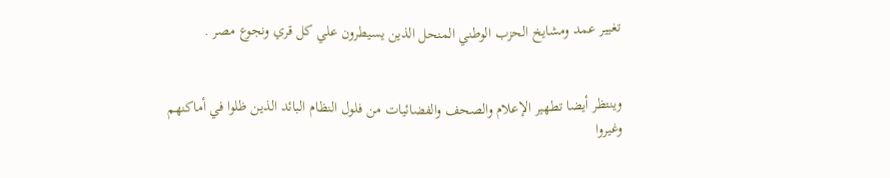تغيير عمد ومشايخ الحزب الوطني المنحل الذين يسيطرون علي كل قري ونجوع مصر .


وينتظر أيضا تطهير الإعلام والصحف والفضائيات من فلول النظام البائد الذين ظلوا في أماكنهم وغيروا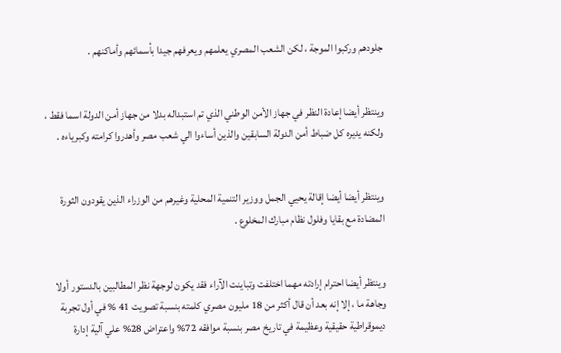جلودهم وركبوا الموجة ، لكن الشعب المصري يعلمهم ويعرفهم جيدا بأسمائهم وأماكنهم .


وينتظر أيضا إعادة النظر في جهاز الأمن الوطني الذي تم استبداله بدلا من جهاز أمن الدولة اسما فقط ، ولكنه يديره كل ضباط أمن الدولة السابقين والذين أساءوا الي شعب مصر وأهدروا كرامته وكبرياءه .


وينتظر أيضا أيضا إقالة يحيي الجمل ووزير التنمية المحلية وغيرهم من الوزراء الذين يقودون الثورة المضادة مع بقايا وفلول نظام مبارك المخلوع .


وينتظر أيضا احترام إرادته مهما اختلفت وتباينت الآراء فقد يكون لوجهة نظر المطالبين بالدستور أولا وجاهة ما ، إلا إنه بعد أن قال أكثر من 18 مليون مصري كلمته بنسبة تصويت 41 % في أول تجربة ديموقراطية حقيقية وعظيمة في تاريخ مصر بنسبة موافقه 72% واعتراض 28% علي آلية إدارة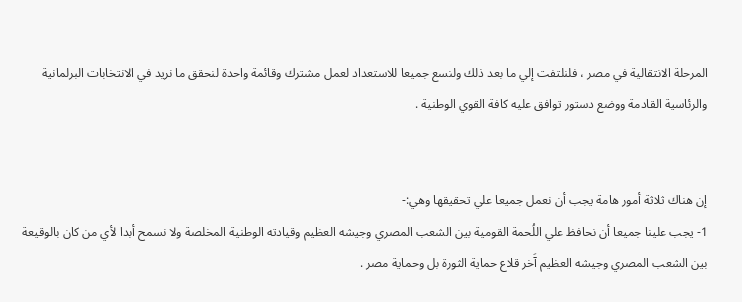المرحلة الانتقالية في مصر ، فلنلتفت إلي ما بعد ذلك ولنسع جميعا للاستعداد لعمل مشترك وقائمة واحدة لنحقق ما نريد في الانتخابات البرلمانية والرئاسية القادمة ووضع دستور توافق عليه كافة القوي الوطنية .


إن هناك ثلاثة أمور هامة يجب أن نعمل جميعا علي تحقيقها وهي:-
1- يجب علينا جميعا أن نحافظ علي اللُحمة القومية بين الشعب المصري وجيشه العظيم وقيادته الوطنية المخلصة ولا نسمح أبدا لأي من كان بالوقيعة بين الشعب المصري وجيشه العظيم آَخر قلاع حماية الثورة بل وحماية مصر .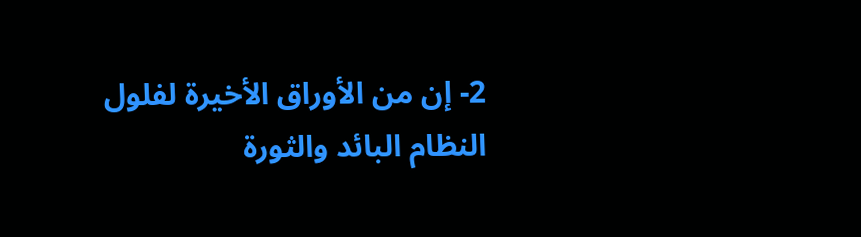2- إن من الأوراق الأخيرة لفلول النظام البائد والثورة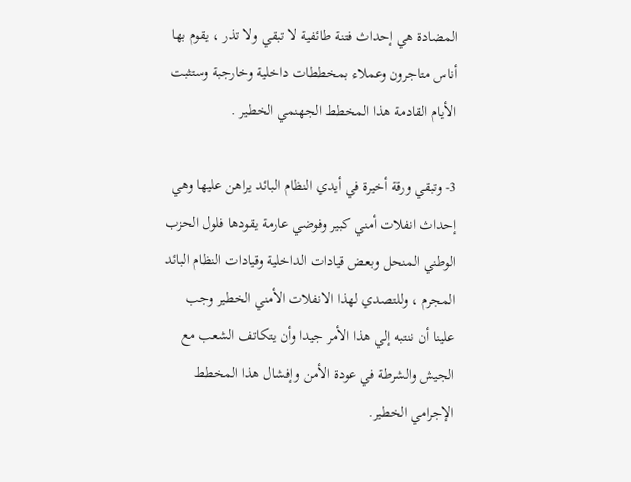المضادة هي إحداث فتنة طائفية لا تبقي ولا تذر ، يقوم بها أناس متاجرون وعملاء بمخططات داخلية وخارجبة وستثبت الأيام القادمة هذا المخطط الجهنمي الخطير .

3- وتبقي ورقة أخيرة في أيدي النظام البائد يراهن عليها وهي إحداث انفلات أمني كبير وفوضي عارمة يقودها فلول الحزب الوطني المنحل وبعض قيادات الداخلية وقيادات النظام البائد المجرم ، وللتصدي لهذا الانفلات الأمني الخطير وجب علينا أن ننتبه إلي هذا الأمر جيدا وأن يتكاتف الشعب مع الجيش والشرطة في عودة الأمن وإفشال هذا المخطط الإجرامي الخطير.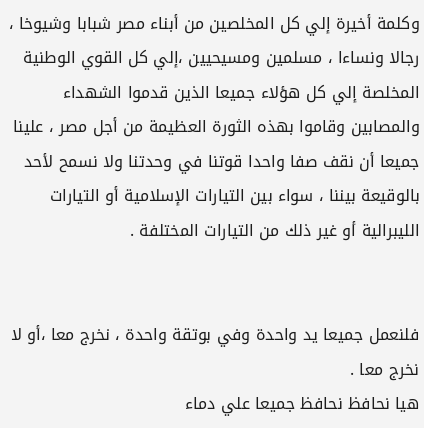وكلمة أخيرة إلي كل المخلصين من أبناء مصر شبابا وشيوخا ، رجالا ونساءا ، مسلمين ومسيحيين ،إلي كل القوي الوطنية المخلصة إلي كل هؤلاء جميعا الذين قدموا الشهداء والمصابين وقاموا بهذه الثورة العظيمة من أجل مصر ، علينا جميعا أن نقف صفا واحدا قوتنا في وحدتنا ولا نسمح لأحد بالوقيعة بيننا ، سواء بين التيارات الإسلامية أو التيارات الليبرالية أو غير ذلك من التيارات المختلفة .


فلنعمل جميعا يد واحدة وفي بوتقة واحدة ، نخرج معا ،أو لا نخرج معا .
هيا نحافظ نحافظ جميعا علي دماء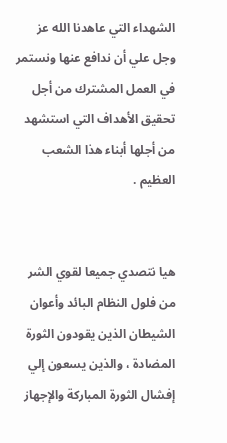الشهداء التي عاهدنا الله عز وجل علي أن ندافع عنها ونستمر في العمل المشترك من أجل تحقيق الأهداف التي استشهد من أجلها أبناء هذا الشعب العظيم .


هيا نتصدي جميعا لقوي الشر من فلول النظام البائد وأعوان الشيطان الذين يقودون الثورة المضادة ، والذين يسعون إلي إفشال الثورة المباركة والإجهاز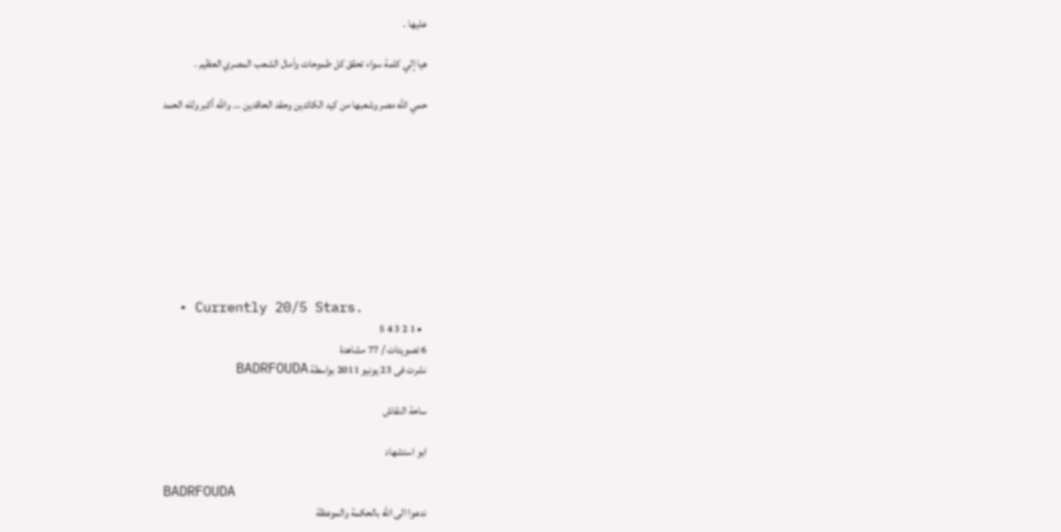عليها .

هيا إلي كلمة سواء تحقق كل طموحات واَمال الشعب المصري العظيم .

حمي الله مصر وشعبها من كيد الكائدين وحقد الحاقدين … والله أكبر ولله الحمد









  • Currently 20/5 Stars.
  • 1 2 3 4 5
6 تصويتات / 77 مشاهدة
نشرت فى 23 يونيو 2011 بواسطة BADRFOUDA

ساحة النقاش

ابو استشهاد

BADRFOUDA
ندعوا الى الله بالحكمة والموعظة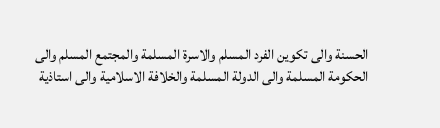الحسنة والى تكوين الفرد المسلم والاسرة المسلمة والمجتمع المسلم والى الحكومة المسلمة والى الدولة المسلمة والخلافة الاسلامية والى استاذية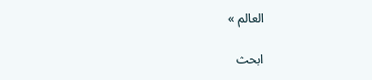العالم »

ابحث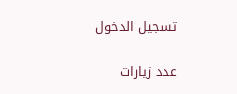تسجيل الدخول

عدد زيارات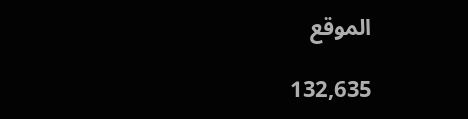الموقع

132,635